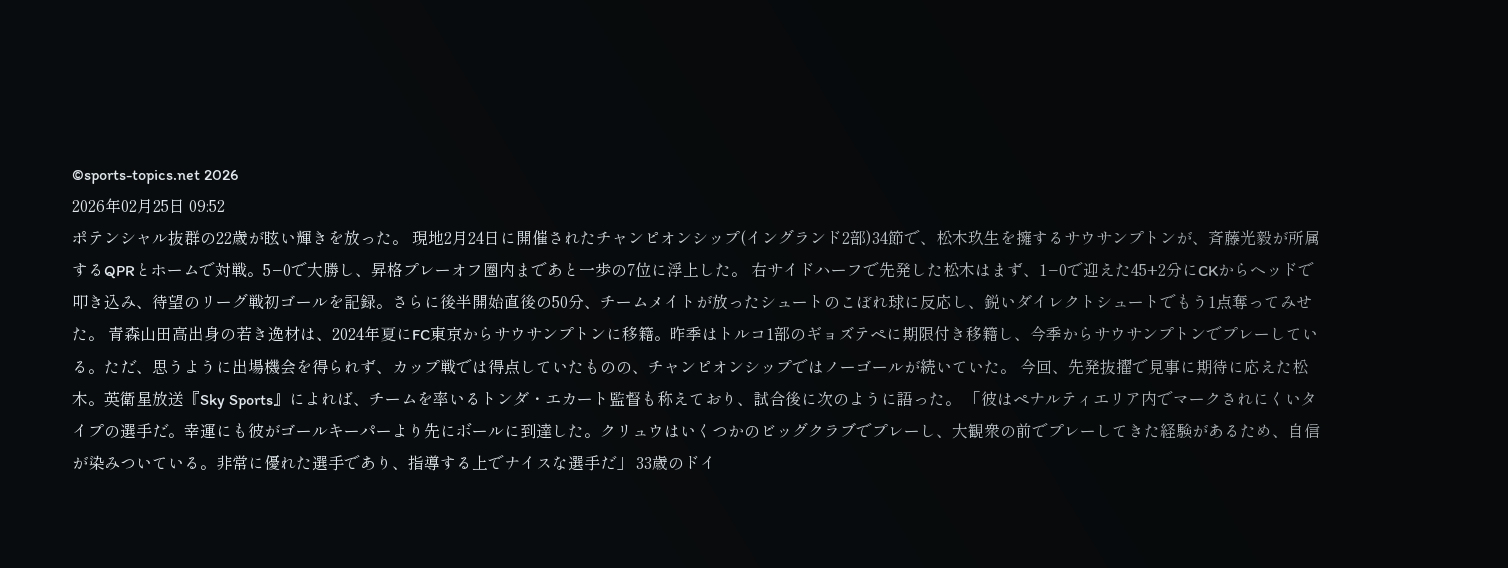©sports-topics.net 2026
2026年02月25日 09:52
ポテンシャル抜群の22歳が眩い輝きを放った。 現地2月24日に開催されたチャンピオンシップ(イングランド2部)34節で、松木玖生を擁するサウサンプトンが、斉藤光毅が所属するQPRとホームで対戦。5−0で大勝し、昇格プレーオフ圏内まであと一歩の7位に浮上した。 右サイドハーフで先発した松木はまず、1−0で迎えた45+2分にCKからヘッドで叩き込み、待望のリーグ戦初ゴールを記録。さらに後半開始直後の50分、チームメイトが放ったシュートのこぼれ球に反応し、鋭いダイレクトシュートでもう1点奪ってみせた。 青森山田高出身の若き逸材は、2024年夏にFC東京からサウサンプトンに移籍。昨季はトルコ1部のギョズテペに期限付き移籍し、今季からサウサンプトンでプレーしている。ただ、思うように出場機会を得られず、カップ戦では得点していたものの、チャンピオンシップではノーゴールが続いていた。 今回、先発抜擢で見事に期待に応えた松木。英衛星放送『Sky Sports』によれば、チームを率いるトンダ・エカート監督も称えており、試合後に次のように語った。 「彼はペナルティエリア内でマークされにくいタイプの選手だ。幸運にも彼がゴールキーパーより先にボールに到達した。クリュウはいくつかのビッグクラブでプレーし、大観衆の前でプレーしてきた経験があるため、自信が染みついている。非常に優れた選手であり、指導する上でナイスな選手だ」 33歳のドイ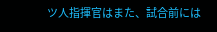ツ人指揮官はまた、試合前には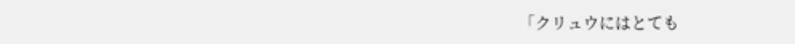「クリュウにはとても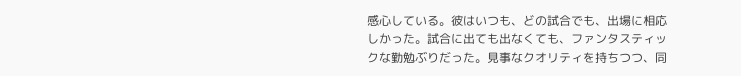感心している。彼はいつも、どの試合でも、出場に相応しかった。試合に出ても出なくても、ファンタスティックな勤勉ぶりだった。見事なクオリティを持ちつつ、同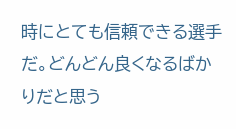時にとても信頼できる選手だ。どんどん良くなるばかりだと思う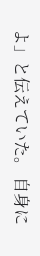よ」と伝えていた。 自身に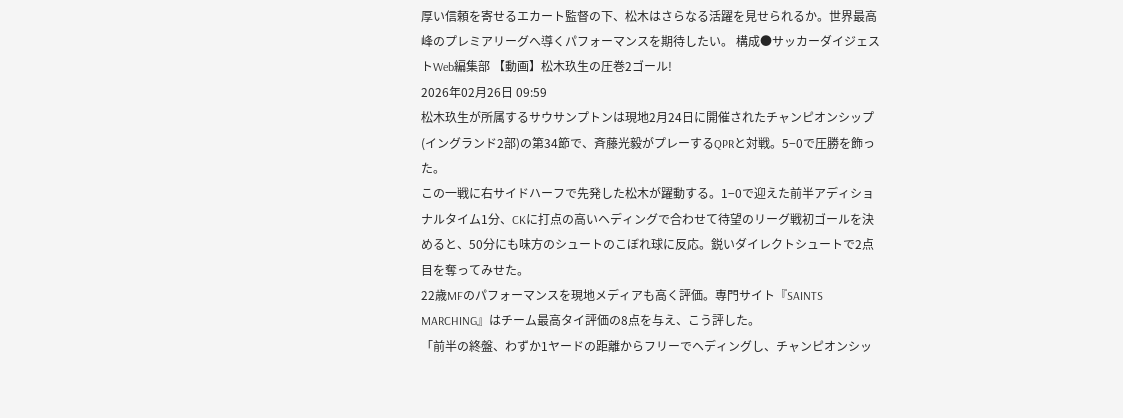厚い信頼を寄せるエカート監督の下、松木はさらなる活躍を見せられるか。世界最高峰のプレミアリーグへ導くパフォーマンスを期待したい。 構成●サッカーダイジェストWeb編集部 【動画】松木玖生の圧巻2ゴール!
2026年02月26日 09:59
松木玖生が所属するサウサンプトンは現地2月24日に開催されたチャンピオンシップ(イングランド2部)の第34節で、斉藤光毅がプレーするQPRと対戦。5−0で圧勝を飾った。
この一戦に右サイドハーフで先発した松木が躍動する。1−0で迎えた前半アディショナルタイム1分、CKに打点の高いヘディングで合わせて待望のリーグ戦初ゴールを決めると、50分にも味方のシュートのこぼれ球に反応。鋭いダイレクトシュートで2点目を奪ってみせた。
22歳MFのパフォーマンスを現地メディアも高く評価。専門サイト『SAINTS MARCHING』はチーム最高タイ評価の8点を与え、こう評した。
「前半の終盤、わずか1ヤードの距離からフリーでヘディングし、チャンピオンシッ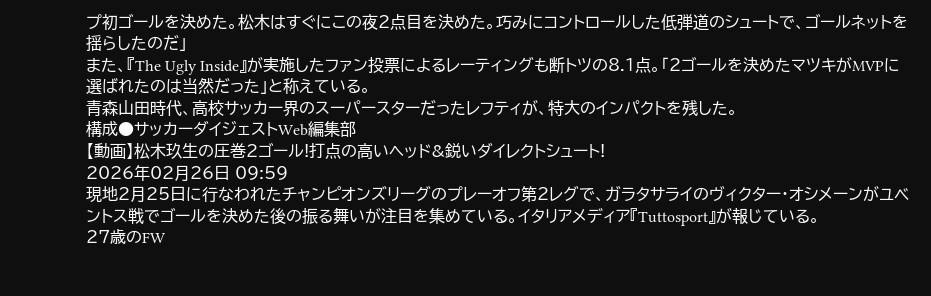プ初ゴールを決めた。松木はすぐにこの夜2点目を決めた。巧みにコントロールした低弾道のシュートで、ゴールネットを揺らしたのだ」
また、『The Ugly Inside』が実施したファン投票によるレーティングも断トツの8.1点。「2ゴールを決めたマツキがMVPに選ばれたのは当然だった」と称えている。
青森山田時代、高校サッカー界のスーパースターだったレフティが、特大のインパクトを残した。
構成●サッカーダイジェストWeb編集部
【動画】松木玖生の圧巻2ゴール!打点の高いヘッド&鋭いダイレクトシュート!
2026年02月26日 09:59
現地2月25日に行なわれたチャンピオンズリーグのプレーオフ第2レグで、ガラタサライのヴィクター・オシメーンがユベントス戦でゴールを決めた後の振る舞いが注目を集めている。イタリアメディア『Tuttosport』が報じている。
27歳のFW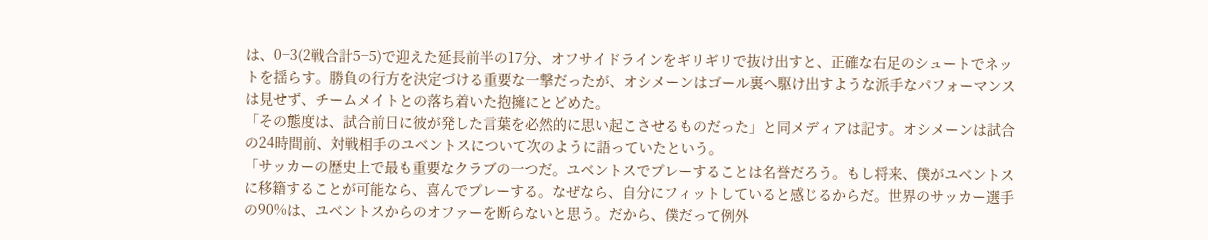は、0−3(2戦合計5−5)で迎えた延長前半の17分、オフサイドラインをギリギリで抜け出すと、正確な右足のシュートでネットを揺らす。勝負の行方を決定づける重要な一撃だったが、オシメーンはゴール裏へ駆け出すような派手なパフォーマンスは見せず、チームメイトとの落ち着いた抱擁にとどめた。
「その態度は、試合前日に彼が発した言葉を必然的に思い起こさせるものだった」と同メディアは記す。オシメーンは試合の24時間前、対戦相手のユベントスについて次のように語っていたという。
「サッカーの歴史上で最も重要なクラブの一つだ。ユベントスでプレーすることは名誉だろう。もし将来、僕がユベントスに移籍することが可能なら、喜んでプレーする。なぜなら、自分にフィットしていると感じるからだ。世界のサッカー選手の90%は、ユベントスからのオファーを断らないと思う。だから、僕だって例外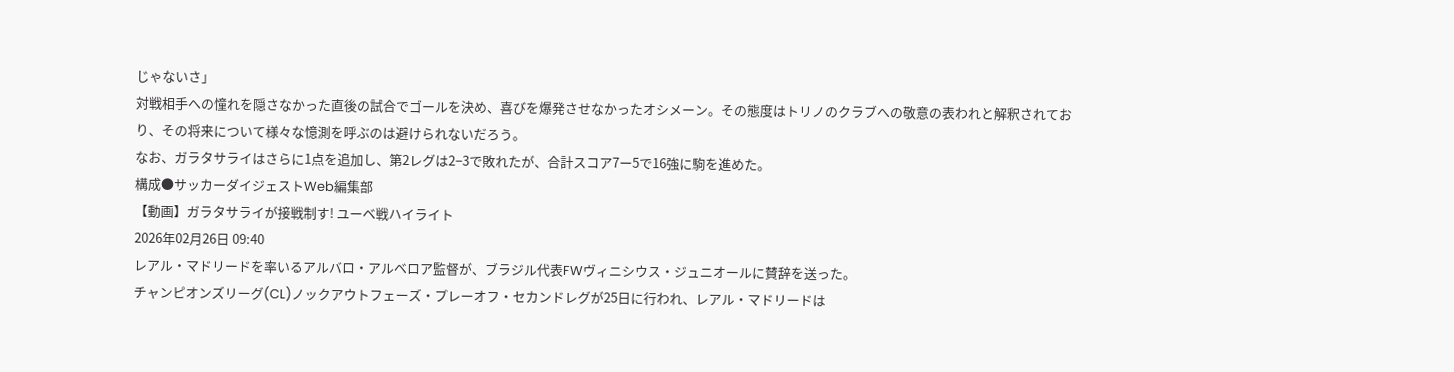じゃないさ」
対戦相手への憧れを隠さなかった直後の試合でゴールを決め、喜びを爆発させなかったオシメーン。その態度はトリノのクラブへの敬意の表われと解釈されており、その将来について様々な憶測を呼ぶのは避けられないだろう。
なお、ガラタサライはさらに1点を追加し、第2レグは2−3で敗れたが、合計スコア7ー5で16強に駒を進めた。
構成●サッカーダイジェストWeb編集部
【動画】ガラタサライが接戦制す! ユーベ戦ハイライト
2026年02月26日 09:40
レアル・マドリードを率いるアルバロ・アルベロア監督が、ブラジル代表FWヴィニシウス・ジュニオールに賛辞を送った。
チャンピオンズリーグ(CL)ノックアウトフェーズ・プレーオフ・セカンドレグが25日に行われ、レアル・マドリードは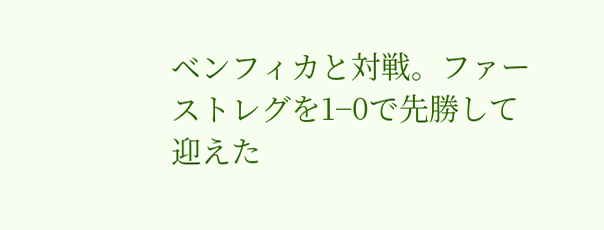ベンフィカと対戦。ファーストレグを1−0で先勝して迎えた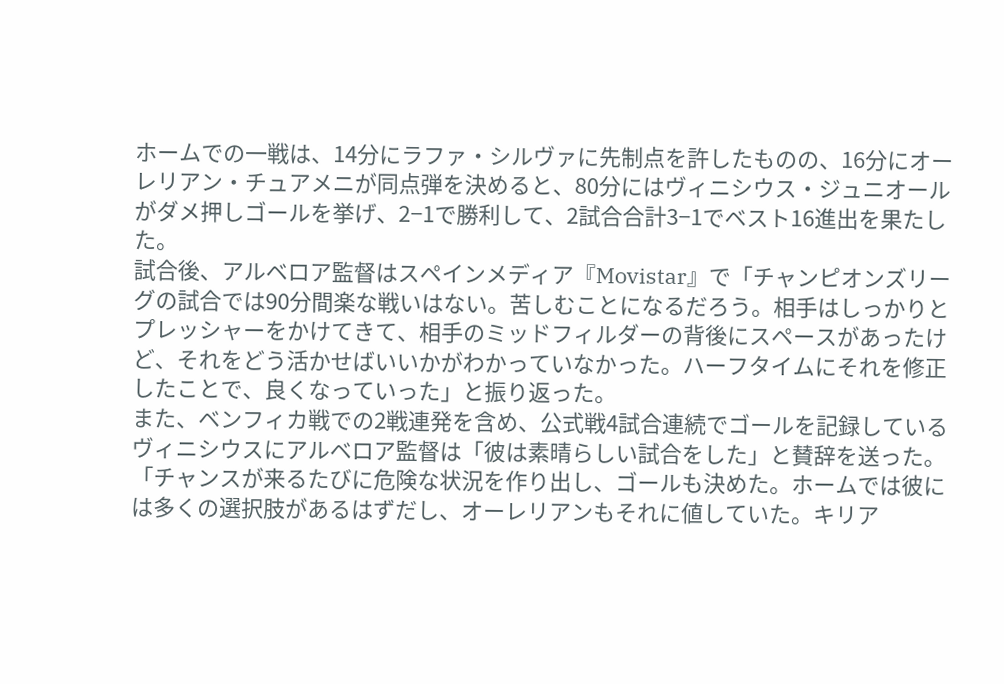ホームでの一戦は、14分にラファ・シルヴァに先制点を許したものの、16分にオーレリアン・チュアメニが同点弾を決めると、80分にはヴィニシウス・ジュニオールがダメ押しゴールを挙げ、2−1で勝利して、2試合合計3−1でベスト16進出を果たした。
試合後、アルベロア監督はスペインメディア『Movistar』で「チャンピオンズリーグの試合では90分間楽な戦いはない。苦しむことになるだろう。相手はしっかりとプレッシャーをかけてきて、相手のミッドフィルダーの背後にスペースがあったけど、それをどう活かせばいいかがわかっていなかった。ハーフタイムにそれを修正したことで、良くなっていった」と振り返った。
また、ベンフィカ戦での2戦連発を含め、公式戦4試合連続でゴールを記録しているヴィニシウスにアルベロア監督は「彼は素晴らしい試合をした」と賛辞を送った。
「チャンスが来るたびに危険な状況を作り出し、ゴールも決めた。ホームでは彼には多くの選択肢があるはずだし、オーレリアンもそれに値していた。キリア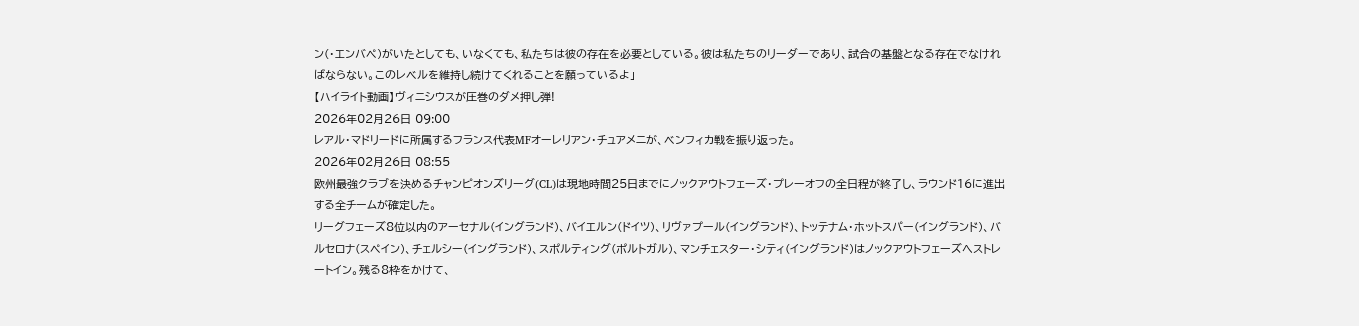ン(・エンバペ)がいたとしても、いなくても、私たちは彼の存在を必要としている。彼は私たちのリーダーであり、試合の基盤となる存在でなければならない。このレベルを維持し続けてくれることを願っているよ」
【ハイライト動画】ヴィニシウスが圧巻のダメ押し弾!
2026年02月26日 09:00
レアル・マドリードに所属するフランス代表MFオーレリアン・チュアメニが、ベンフィカ戦を振り返った。
2026年02月26日 08:55
欧州最強クラブを決めるチャンピオンズリーグ(CL)は現地時間25日までにノックアウトフェーズ・プレーオフの全日程が終了し、ラウンド16に進出する全チームが確定した。
リーグフェーズ8位以内のアーセナル(イングランド)、バイエルン(ドイツ)、リヴァプール(イングランド)、トッテナム・ホットスパー(イングランド)、バルセロナ(スペイン)、チェルシー(イングランド)、スポルティング(ポルトガル)、マンチェスター・シティ(イングランド)はノックアウトフェーズへストレートイン。残る8枠をかけて、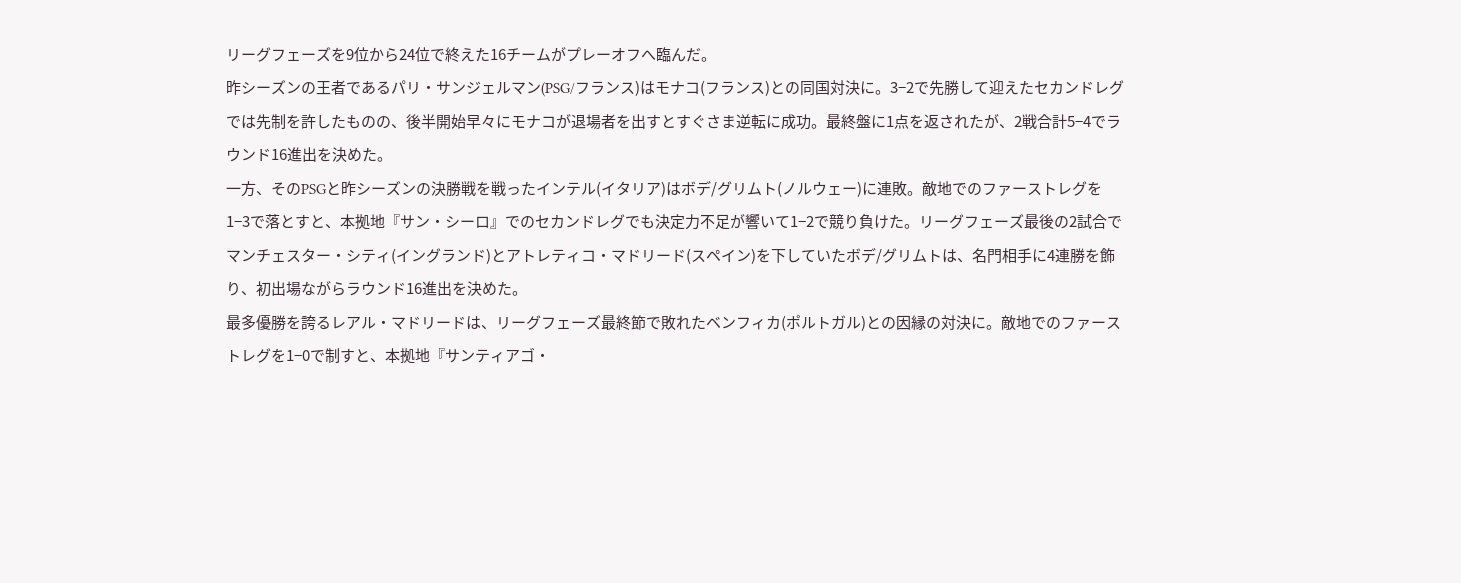リーグフェーズを9位から24位で終えた16チームがプレーオフへ臨んだ。
昨シーズンの王者であるパリ・サンジェルマン(PSG/フランス)はモナコ(フランス)との同国対決に。3−2で先勝して迎えたセカンドレグでは先制を許したものの、後半開始早々にモナコが退場者を出すとすぐさま逆転に成功。最終盤に1点を返されたが、2戦合計5−4でラウンド16進出を決めた。
一方、そのPSGと昨シーズンの決勝戦を戦ったインテル(イタリア)はボデ/グリムト(ノルウェー)に連敗。敵地でのファーストレグを1−3で落とすと、本拠地『サン・シーロ』でのセカンドレグでも決定力不足が響いて1−2で競り負けた。リーグフェーズ最後の2試合でマンチェスター・シティ(イングランド)とアトレティコ・マドリード(スペイン)を下していたボデ/グリムトは、名門相手に4連勝を飾り、初出場ながらラウンド16進出を決めた。
最多優勝を誇るレアル・マドリードは、リーグフェーズ最終節で敗れたベンフィカ(ポルトガル)との因縁の対決に。敵地でのファーストレグを1−0で制すと、本拠地『サンティアゴ・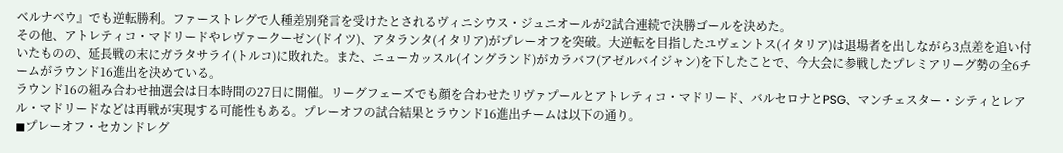ベルナベウ』でも逆転勝利。ファーストレグで人種差別発言を受けたとされるヴィニシウス・ジュニオールが2試合連続で決勝ゴールを決めた。
その他、アトレティコ・マドリードやレヴァークーゼン(ドイツ)、アタランタ(イタリア)がプレーオフを突破。大逆転を目指したユヴェントス(イタリア)は退場者を出しながら3点差を追い付いたものの、延長戦の末にガラタサライ(トルコ)に敗れた。また、ニューカッスル(イングランド)がカラバフ(アゼルバイジャン)を下したことで、今大会に参戦したプレミアリーグ勢の全6チームがラウンド16進出を決めている。
ラウンド16の組み合わせ抽選会は日本時間の27日に開催。リーグフェーズでも顔を合わせたリヴァプールとアトレティコ・マドリード、バルセロナとPSG、マンチェスター・シティとレアル・マドリードなどは再戦が実現する可能性もある。プレーオフの試合結果とラウンド16進出チームは以下の通り。
◼プレーオフ・セカンドレグ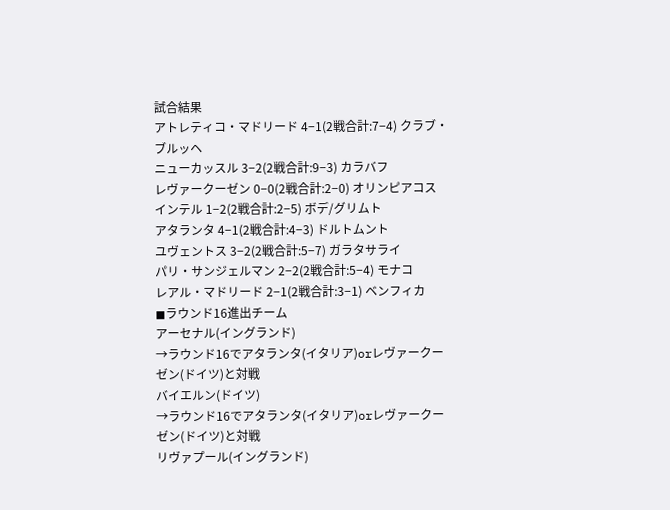試合結果
アトレティコ・マドリード 4−1(2戦合計:7−4) クラブ・ブルッヘ
ニューカッスル 3−2(2戦合計:9−3) カラバフ
レヴァークーゼン 0−0(2戦合計:2−0) オリンピアコス
インテル 1−2(2戦合計:2−5) ボデ/グリムト
アタランタ 4−1(2戦合計:4−3) ドルトムント
ユヴェントス 3−2(2戦合計:5−7) ガラタサライ
パリ・サンジェルマン 2−2(2戦合計:5−4) モナコ
レアル・マドリード 2−1(2戦合計:3−1) ベンフィカ
◼ラウンド16進出チーム
アーセナル(イングランド)
→ラウンド16でアタランタ(イタリア)orレヴァークーゼン(ドイツ)と対戦
バイエルン(ドイツ)
→ラウンド16でアタランタ(イタリア)orレヴァークーゼン(ドイツ)と対戦
リヴァプール(イングランド)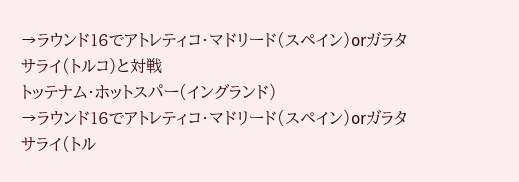→ラウンド16でアトレティコ・マドリード(スペイン)orガラタサライ(トルコ)と対戦
トッテナム・ホットスパー(イングランド)
→ラウンド16でアトレティコ・マドリード(スペイン)orガラタサライ(トル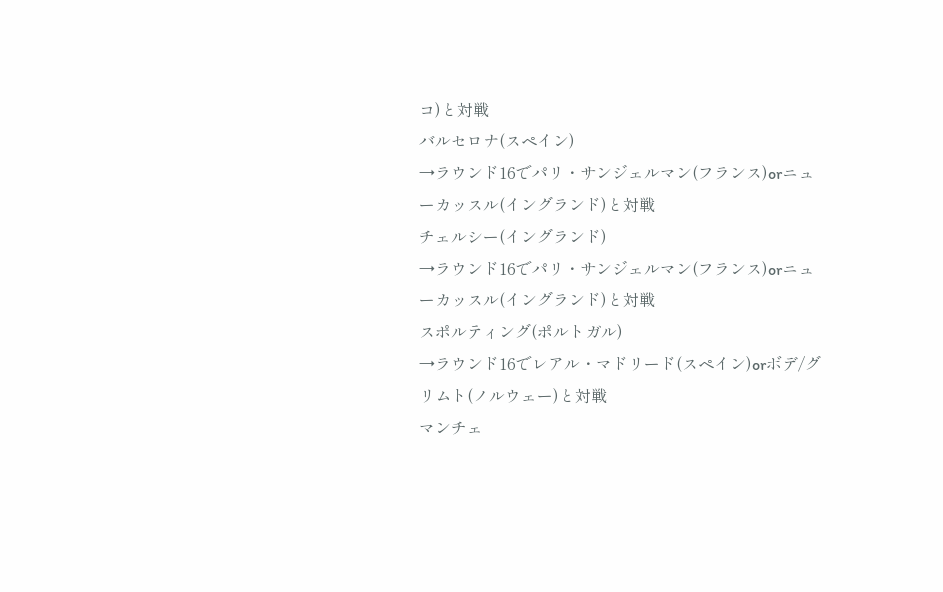コ)と対戦
バルセロナ(スペイン)
→ラウンド16でパリ・サンジェルマン(フランス)orニューカッスル(イングランド)と対戦
チェルシー(イングランド)
→ラウンド16でパリ・サンジェルマン(フランス)orニューカッスル(イングランド)と対戦
スポルティング(ポルトガル)
→ラウンド16でレアル・マドリード(スペイン)orボデ/グリムト(ノルウェー)と対戦
マンチェ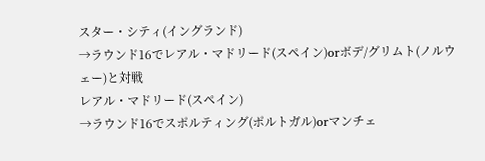スター・シティ(イングランド)
→ラウンド16でレアル・マドリード(スペイン)orボデ/グリムト(ノルウェー)と対戦
レアル・マドリード(スペイン)
→ラウンド16でスポルティング(ポルトガル)orマンチェ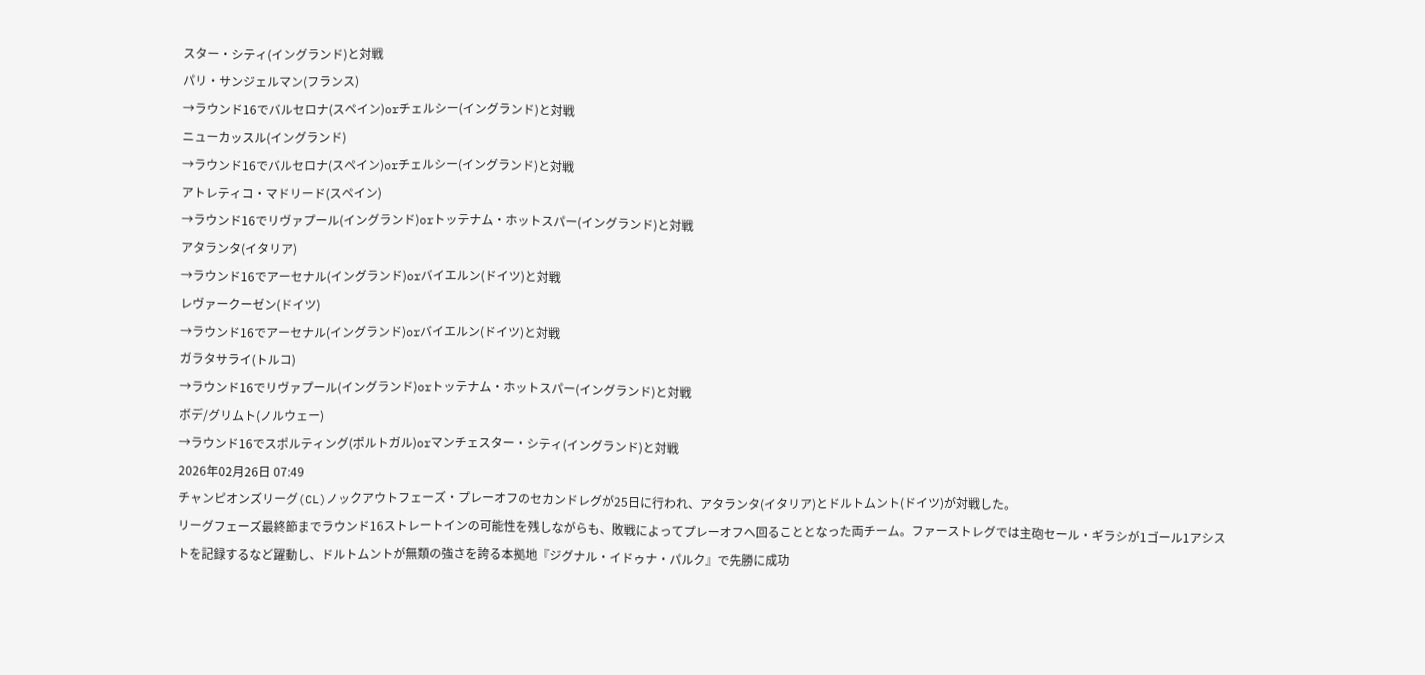スター・シティ(イングランド)と対戦
パリ・サンジェルマン(フランス)
→ラウンド16でバルセロナ(スペイン)orチェルシー(イングランド)と対戦
ニューカッスル(イングランド)
→ラウンド16でバルセロナ(スペイン)orチェルシー(イングランド)と対戦
アトレティコ・マドリード(スペイン)
→ラウンド16でリヴァプール(イングランド)orトッテナム・ホットスパー(イングランド)と対戦
アタランタ(イタリア)
→ラウンド16でアーセナル(イングランド)orバイエルン(ドイツ)と対戦
レヴァークーゼン(ドイツ)
→ラウンド16でアーセナル(イングランド)orバイエルン(ドイツ)と対戦
ガラタサライ(トルコ)
→ラウンド16でリヴァプール(イングランド)orトッテナム・ホットスパー(イングランド)と対戦
ボデ/グリムト(ノルウェー)
→ラウンド16でスポルティング(ポルトガル)orマンチェスター・シティ(イングランド)と対戦
2026年02月26日 07:49
チャンピオンズリーグ(CL)ノックアウトフェーズ・プレーオフのセカンドレグが25日に行われ、アタランタ(イタリア)とドルトムント(ドイツ)が対戦した。
リーグフェーズ最終節までラウンド16ストレートインの可能性を残しながらも、敗戦によってプレーオフへ回ることとなった両チーム。ファーストレグでは主砲セール・ギラシが1ゴール1アシストを記録するなど躍動し、ドルトムントが無類の強さを誇る本拠地『ジグナル・イドゥナ・パルク』で先勝に成功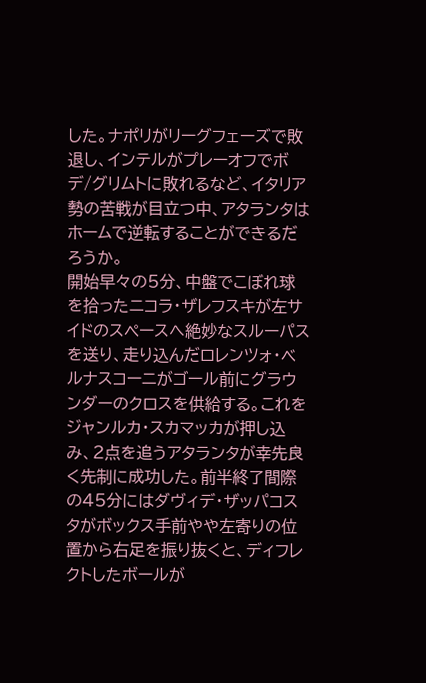した。ナポリがリーグフェーズで敗退し、インテルがプレーオフでボデ/グリムトに敗れるなど、イタリア勢の苦戦が目立つ中、アタランタはホームで逆転することができるだろうか。
開始早々の5分、中盤でこぼれ球を拾ったニコラ・ザレフスキが左サイドのスペースへ絶妙なスルーパスを送り、走り込んだロレンツォ・ベルナスコーニがゴール前にグラウンダーのクロスを供給する。これをジャンルカ・スカマッカが押し込み、2点を追うアタランタが幸先良く先制に成功した。前半終了間際の45分にはダヴィデ・ザッパコスタがボックス手前やや左寄りの位置から右足を振り抜くと、ディフレクトしたボールが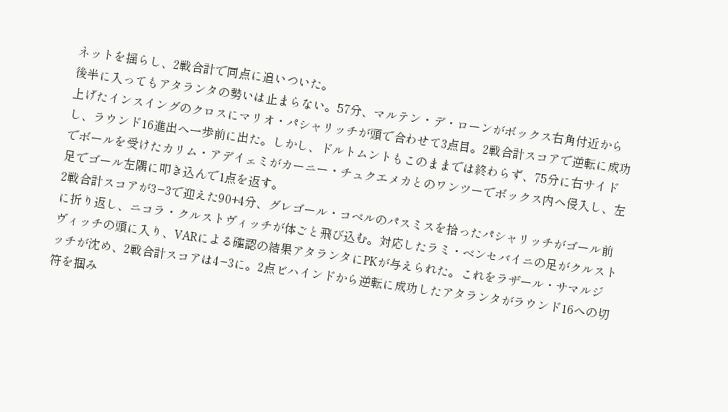ネットを揺らし、2戦合計で同点に追いついた。
後半に入ってもアタランタの勢いは止まらない。57分、マルテン・デ・ローンがボックス右角付近から上げたインスイングのクロスにマリオ・パシャリッチが頭で合わせて3点目。2戦合計スコアで逆転に成功し、ラウンド16進出へ一歩前に出た。しかし、ドルトムントもこのままでは終わらず、75分に右サイドでボールを受けたカリム・アデイェミがカーニー・チュクエメカとのワンツーでボックス内へ侵入し、左足でゴール左隅に叩き込んで1点を返す。
2戦合計スコアが3−3で迎えた90+4分、グレゴール・コベルのパスミスを拾ったパシャリッチがゴール前に折り返し、ニコラ・クルストヴィッチが体ごと飛び込む。対応したラミ・ベンセバイニの足がクルストヴィッチの頭に入り、VARによる確認の結果アタランタにPKが与えられた。これをラザール・サマルジッチが沈め、2戦合計スコアは4−3に。2点ビハインドから逆転に成功したアタランタがラウンド16への切符を掴み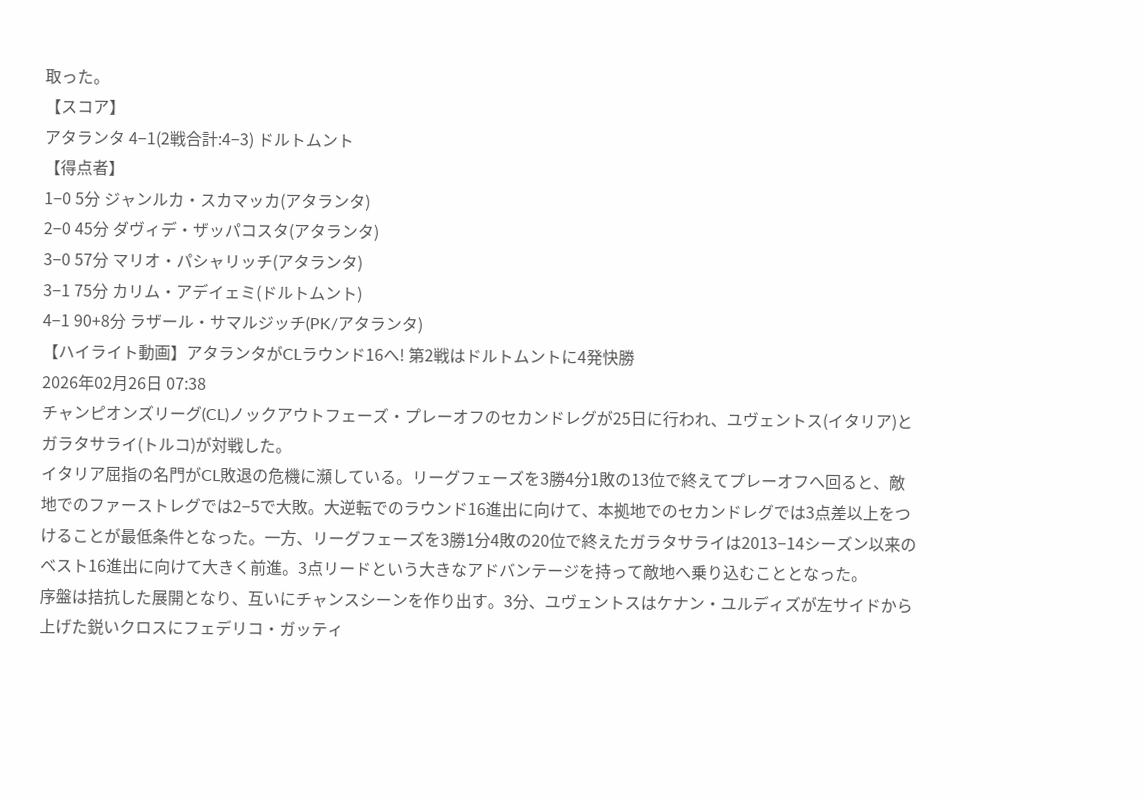取った。
【スコア】
アタランタ 4−1(2戦合計:4−3) ドルトムント
【得点者】
1−0 5分 ジャンルカ・スカマッカ(アタランタ)
2−0 45分 ダヴィデ・ザッパコスタ(アタランタ)
3−0 57分 マリオ・パシャリッチ(アタランタ)
3−1 75分 カリム・アデイェミ(ドルトムント)
4−1 90+8分 ラザール・サマルジッチ(PK/アタランタ)
【ハイライト動画】アタランタがCLラウンド16へ! 第2戦はドルトムントに4発快勝
2026年02月26日 07:38
チャンピオンズリーグ(CL)ノックアウトフェーズ・プレーオフのセカンドレグが25日に行われ、ユヴェントス(イタリア)とガラタサライ(トルコ)が対戦した。
イタリア屈指の名門がCL敗退の危機に瀕している。リーグフェーズを3勝4分1敗の13位で終えてプレーオフへ回ると、敵地でのファーストレグでは2−5で大敗。大逆転でのラウンド16進出に向けて、本拠地でのセカンドレグでは3点差以上をつけることが最低条件となった。一方、リーグフェーズを3勝1分4敗の20位で終えたガラタサライは2013−14シーズン以来のベスト16進出に向けて大きく前進。3点リードという大きなアドバンテージを持って敵地へ乗り込むこととなった。
序盤は拮抗した展開となり、互いにチャンスシーンを作り出す。3分、ユヴェントスはケナン・ユルディズが左サイドから上げた鋭いクロスにフェデリコ・ガッティ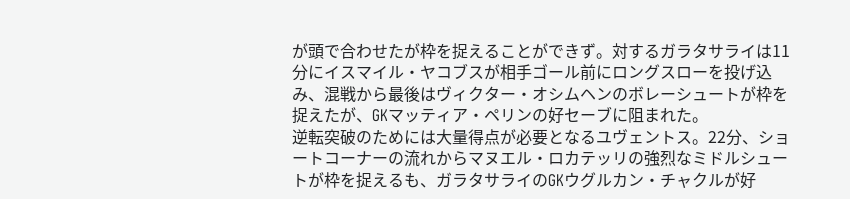が頭で合わせたが枠を捉えることができず。対するガラタサライは11分にイスマイル・ヤコブスが相手ゴール前にロングスローを投げ込み、混戦から最後はヴィクター・オシムヘンのボレーシュートが枠を捉えたが、GKマッティア・ペリンの好セーブに阻まれた。
逆転突破のためには大量得点が必要となるユヴェントス。22分、ショートコーナーの流れからマヌエル・ロカテッリの強烈なミドルシュートが枠を捉えるも、ガラタサライのGKウグルカン・チャクルが好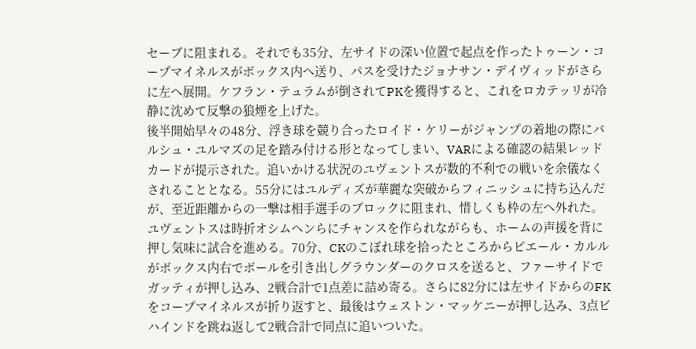セーブに阻まれる。それでも35分、左サイドの深い位置で起点を作ったトゥーン・コープマイネルスがボックス内へ送り、パスを受けたジョナサン・デイヴィッドがさらに左へ展開。ケフラン・テュラムが倒されてPKを獲得すると、これをロカテッリが冷静に沈めて反撃の狼煙を上げた。
後半開始早々の48分、浮き球を競り合ったロイド・ケリーがジャンプの着地の際にバルシュ・ユルマズの足を踏み付ける形となってしまい、VARによる確認の結果レッドカードが提示された。追いかける状況のユヴェントスが数的不利での戦いを余儀なくされることとなる。55分にはユルディズが華麗な突破からフィニッシュに持ち込んだが、至近距離からの一撃は相手選手のブロックに阻まれ、惜しくも枠の左へ外れた。
ユヴェントスは時折オシムヘンらにチャンスを作られながらも、ホームの声援を背に押し気味に試合を進める。70分、CKのこぼれ球を拾ったところからピエール・カルルがボックス内右でボールを引き出しグラウンダーのクロスを送ると、ファーサイドでガッティが押し込み、2戦合計で1点差に詰め寄る。さらに82分には左サイドからのFKをコープマイネルスが折り返すと、最後はウェストン・マッケニーが押し込み、3点ビハインドを跳ね返して2戦合計で同点に追いついた。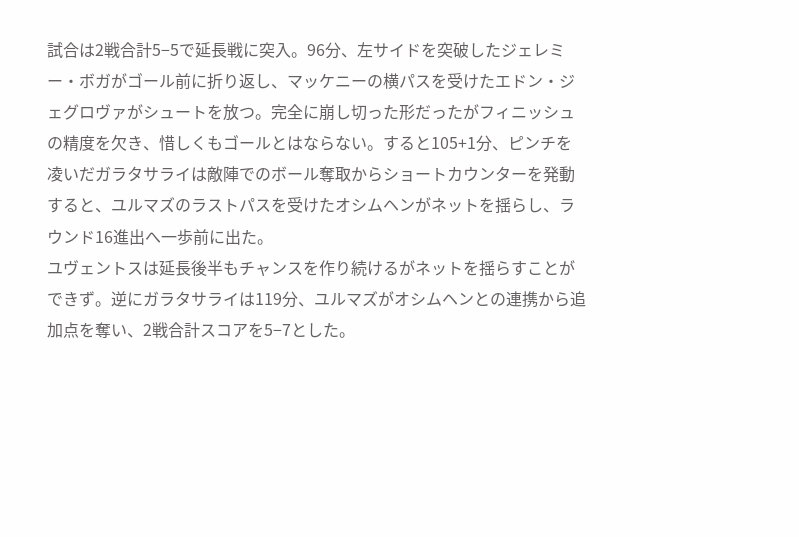試合は2戦合計5−5で延長戦に突入。96分、左サイドを突破したジェレミー・ボガがゴール前に折り返し、マッケニーの横パスを受けたエドン・ジェグロヴァがシュートを放つ。完全に崩し切った形だったがフィニッシュの精度を欠き、惜しくもゴールとはならない。すると105+1分、ピンチを凌いだガラタサライは敵陣でのボール奪取からショートカウンターを発動すると、ユルマズのラストパスを受けたオシムヘンがネットを揺らし、ラウンド16進出へ一歩前に出た。
ユヴェントスは延長後半もチャンスを作り続けるがネットを揺らすことができず。逆にガラタサライは119分、ユルマズがオシムヘンとの連携から追加点を奪い、2戦合計スコアを5−7とした。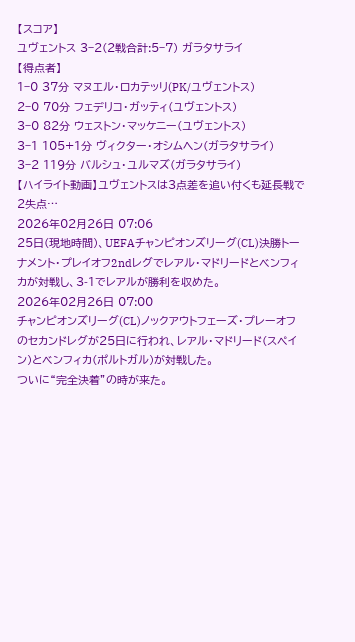【スコア】
ユヴェントス 3−2(2戦合計:5−7) ガラタサライ
【得点者】
1−0 37分 マヌエル・ロカテッリ(PK/ユヴェントス)
2−0 70分 フェデリコ・ガッティ(ユヴェントス)
3−0 82分 ウェストン・マッケニー(ユヴェントス)
3−1 105+1分 ヴィクター・オシムヘン(ガラタサライ)
3−2 119分 バルシュ・ユルマズ(ガラタサライ)
【ハイライト動画】ユヴェントスは3点差を追い付くも延長戦で2失点…
2026年02月26日 07:06
25日(現地時間)、UEFAチャンピオンズリーグ(CL)決勝トーナメント・プレイオフ2ndレグでレアル・マドリードとベンフィカが対戦し、3-1でレアルが勝利を収めた。
2026年02月26日 07:00
チャンピオンズリーグ(CL)ノックアウトフェーズ・プレーオフのセカンドレグが25日に行われ、レアル・マドリード(スペイン)とベンフィカ(ポルトガル)が対戦した。
ついに“完全決着”の時が来た。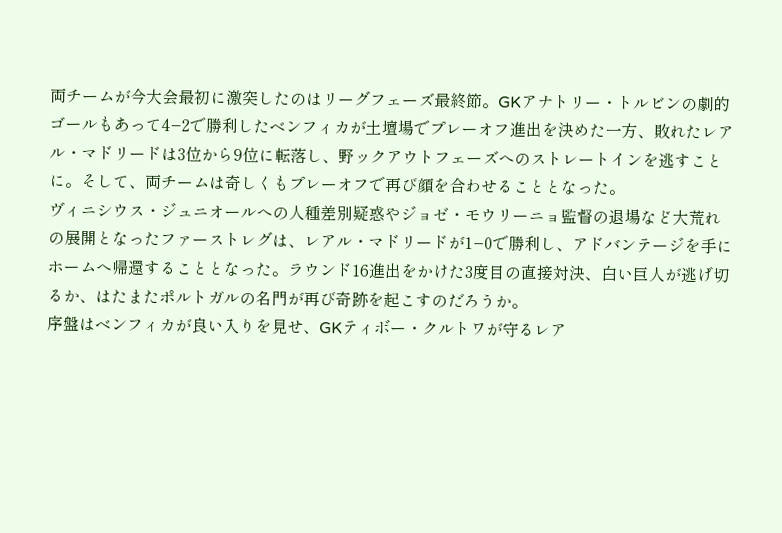両チームが今大会最初に激突したのはリーグフェーズ最終節。GKアナトリー・トルビンの劇的ゴールもあって4−2で勝利したベンフィカが土壇場でプレーオフ進出を決めた一方、敗れたレアル・マドリードは3位から9位に転落し、野ックアウトフェーズへのストレートインを逃すことに。そして、両チームは奇しくもプレーオフで再び顔を合わせることとなった。
ヴィニシウス・ジュニオールへの人種差別疑惑やジョゼ・モウリーニョ監督の退場など大荒れの展開となったファーストレグは、レアル・マドリードが1−0で勝利し、アドバンテージを手にホームへ帰還することとなった。ラウンド16進出をかけた3度目の直接対決、白い巨人が逃げ切るか、はたまたポルトガルの名門が再び奇跡を起こすのだろうか。
序盤はベンフィカが良い入りを見せ、GKティボー・クルトワが守るレア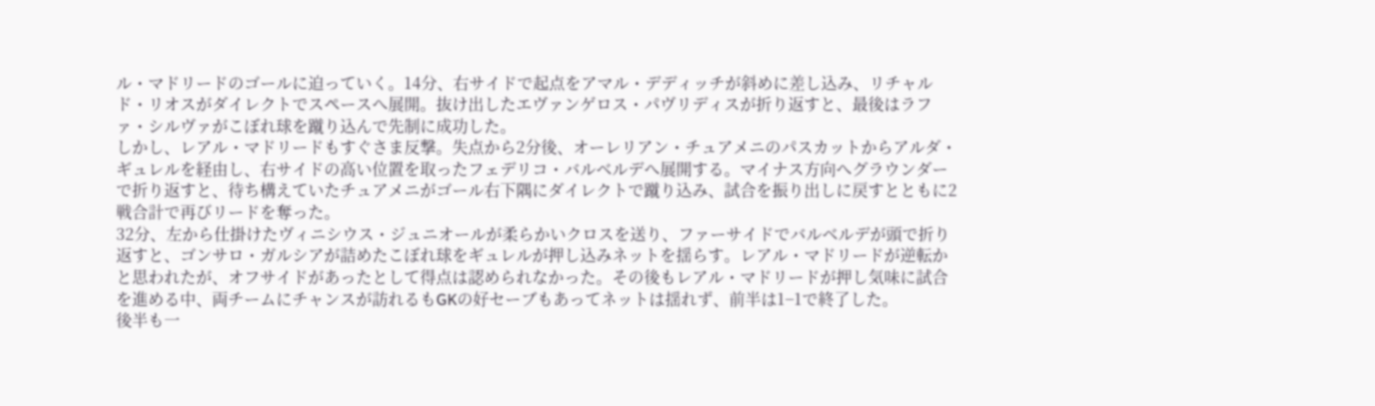ル・マドリードのゴールに迫っていく。14分、右サイドで起点をアマル・デディッチが斜めに差し込み、リチャルド・リオスがダイレクトでスペースへ展開。抜け出したエヴァンゲロス・パヴリディスが折り返すと、最後はラファ・シルヴァがこぼれ球を蹴り込んで先制に成功した。
しかし、レアル・マドリードもすぐさま反撃。失点から2分後、オーレリアン・チュアメニのパスカットからアルダ・ギュレルを経由し、右サイドの高い位置を取ったフェデリコ・バルベルデへ展開する。マイナス方向へグラウンダーで折り返すと、待ち構えていたチュアメニがゴール右下隅にダイレクトで蹴り込み、試合を振り出しに戻すとともに2戦合計で再びリードを奪った。
32分、左から仕掛けたヴィニシウス・ジュニオールが柔らかいクロスを送り、ファーサイドでバルベルデが頭で折り返すと、ゴンサロ・ガルシアが詰めたこぼれ球をギュレルが押し込みネットを揺らす。レアル・マドリードが逆転かと思われたが、オフサイドがあったとして得点は認められなかった。その後もレアル・マドリードが押し気味に試合を進める中、両チームにチャンスが訪れるもGKの好セーブもあってネットは揺れず、前半は1−1で終了した。
後半も一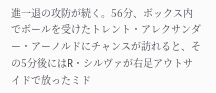進一退の攻防が続く。56分、ボックス内でボールを受けたトレント・アレクサンダー・アーノルドにチャンスが訪れると、その5分後にはR・シルヴァが右足アウトサイドで放ったミド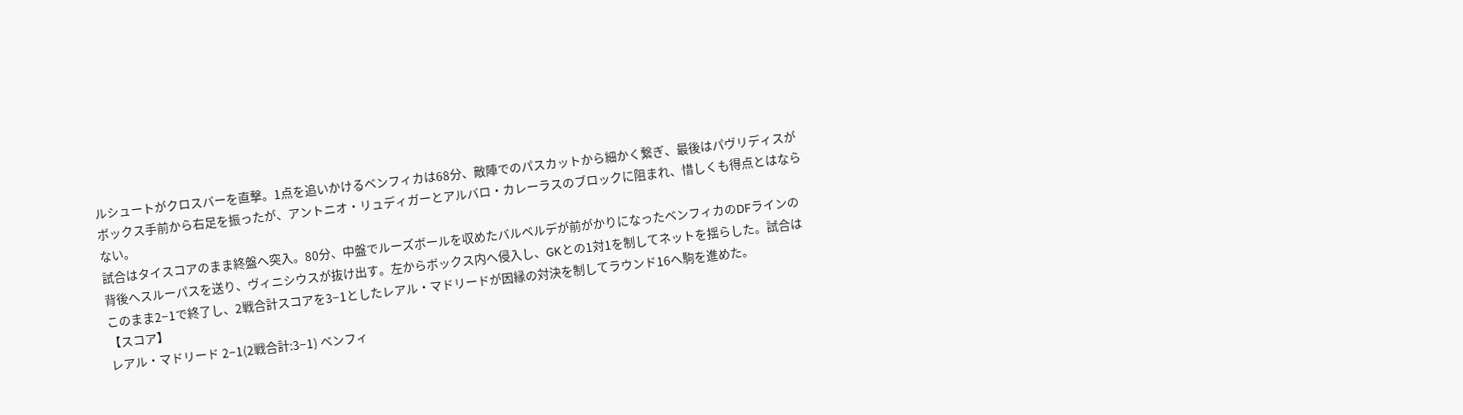ルシュートがクロスバーを直撃。1点を追いかけるベンフィカは68分、敵陣でのパスカットから細かく繋ぎ、最後はパヴリディスがボックス手前から右足を振ったが、アントニオ・リュディガーとアルバロ・カレーラスのブロックに阻まれ、惜しくも得点とはならない。
試合はタイスコアのまま終盤へ突入。80分、中盤でルーズボールを収めたバルベルデが前がかりになったベンフィカのDFラインの背後へスルーパスを送り、ヴィニシウスが抜け出す。左からボックス内へ侵入し、GKとの1対1を制してネットを揺らした。試合はこのまま2−1で終了し、2戦合計スコアを3−1としたレアル・マドリードが因縁の対決を制してラウンド16へ駒を進めた。
【スコア】
レアル・マドリード 2−1(2戦合計:3−1) ベンフィ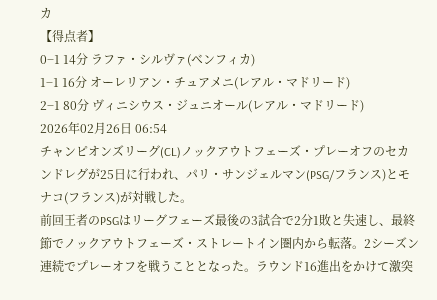カ
【得点者】
0−1 14分 ラファ・シルヴァ(ベンフィカ)
1−1 16分 オーレリアン・チュアメニ(レアル・マドリード)
2−1 80分 ヴィニシウス・ジュニオール(レアル・マドリード)
2026年02月26日 06:54
チャンピオンズリーグ(CL)ノックアウトフェーズ・プレーオフのセカンドレグが25日に行われ、パリ・サンジェルマン(PSG/フランス)とモナコ(フランス)が対戦した。
前回王者のPSGはリーグフェーズ最後の3試合で2分1敗と失速し、最終節でノックアウトフェーズ・ストレートイン圏内から転落。2シーズン連続でプレーオフを戦うこととなった。ラウンド16進出をかけて激突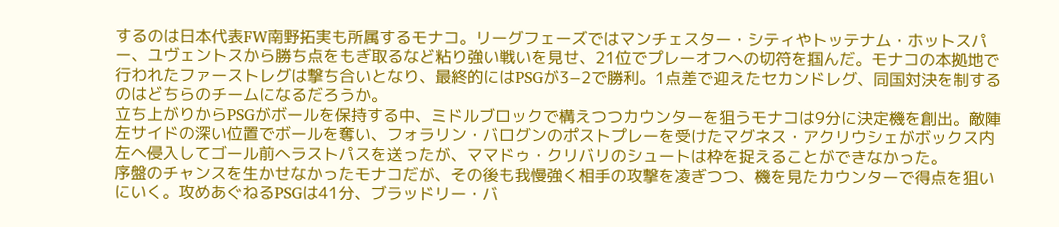するのは日本代表FW南野拓実も所属するモナコ。リーグフェーズではマンチェスター・シティやトッテナム・ホットスパー、ユヴェントスから勝ち点をもぎ取るなど粘り強い戦いを見せ、21位でプレーオフへの切符を掴んだ。モナコの本拠地で行われたファーストレグは撃ち合いとなり、最終的にはPSGが3−2で勝利。1点差で迎えたセカンドレグ、同国対決を制するのはどちらのチームになるだろうか。
立ち上がりからPSGがボールを保持する中、ミドルブロックで構えつつカウンターを狙うモナコは9分に決定機を創出。敵陣左サイドの深い位置でボールを奪い、フォラリン・バログンのポストプレーを受けたマグネス・アクリウシェがボックス内左へ侵入してゴール前へラストパスを送ったが、ママドゥ・クリバリのシュートは枠を捉えることができなかった。
序盤のチャンスを生かせなかったモナコだが、その後も我慢強く相手の攻撃を凌ぎつつ、機を見たカウンターで得点を狙いにいく。攻めあぐねるPSGは41分、ブラッドリー・バ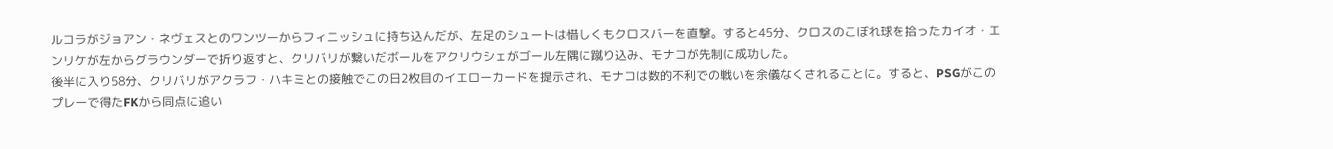ルコラがジョアン・ネヴェスとのワンツーからフィニッシュに持ち込んだが、左足のシュートは惜しくもクロスバーを直撃。すると45分、クロスのこぼれ球を拾ったカイオ・エンリケが左からグラウンダーで折り返すと、クリバリが繋いだボールをアクリウシェがゴール左隅に蹴り込み、モナコが先制に成功した。
後半に入り58分、クリバリがアクラフ・ハキミとの接触でこの日2枚目のイエローカードを提示され、モナコは数的不利での戦いを余儀なくされることに。すると、PSGがこのプレーで得たFKから同点に追い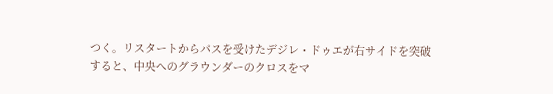つく。リスタートからパスを受けたデジレ・ドゥエが右サイドを突破すると、中央へのグラウンダーのクロスをマ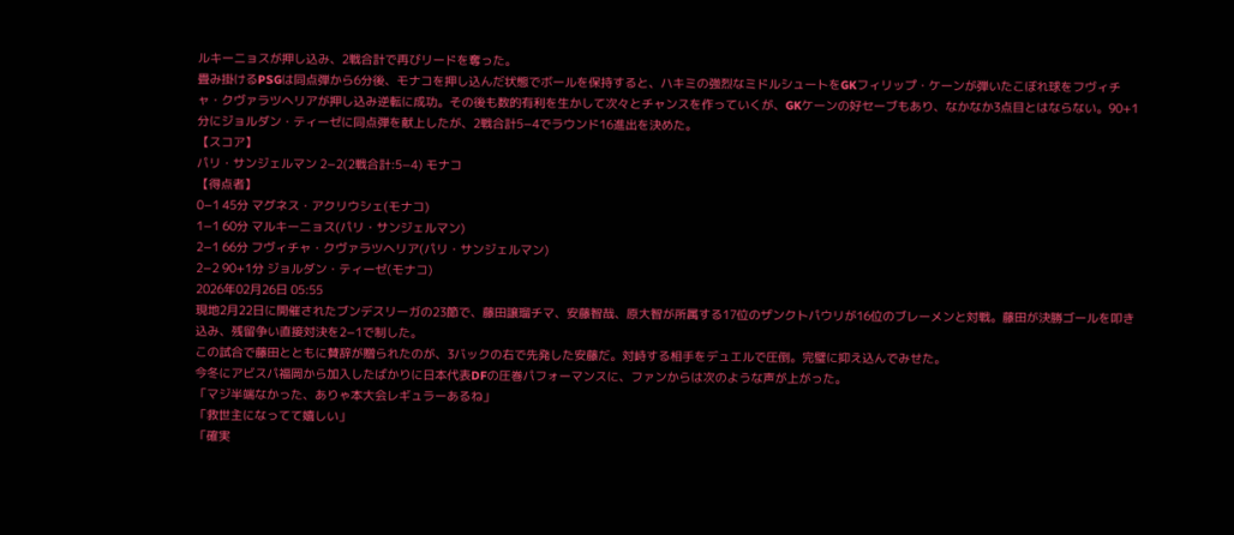ルキーニョスが押し込み、2戦合計で再びリードを奪った。
畳み掛けるPSGは同点弾から6分後、モナコを押し込んだ状態でボールを保持すると、ハキミの強烈なミドルシュートをGKフィリップ・ケーンが弾いたこぼれ球をフヴィチャ・クヴァラツヘリアが押し込み逆転に成功。その後も数的有利を生かして次々とチャンスを作っていくが、GKケーンの好セーブもあり、なかなか3点目とはならない。90+1分にジョルダン・ティーゼに同点弾を献上したが、2戦合計5−4でラウンド16進出を決めた。
【スコア】
パリ・サンジェルマン 2−2(2戦合計:5−4) モナコ
【得点者】
0−1 45分 マグネス・アクリウシェ(モナコ)
1−1 60分 マルキーニョス(パリ・サンジェルマン)
2−1 66分 フヴィチャ・クヴァラツヘリア(パリ・サンジェルマン)
2−2 90+1分 ジョルダン・ティーゼ(モナコ)
2026年02月26日 05:55
現地2月22日に開催されたブンデスリーガの23節で、藤田譲瑠チマ、安藤智哉、原大智が所属する17位のザンクトパウリが16位のブレーメンと対戦。藤田が決勝ゴールを叩き込み、残留争い直接対決を2−1で制した。
この試合で藤田とともに賛辞が贈られたのが、3バックの右で先発した安藤だ。対峙する相手をデュエルで圧倒。完璧に抑え込んでみせた。
今冬にアビスパ福岡から加入したばかりに日本代表DFの圧巻パフォーマンスに、ファンからは次のような声が上がった。
「マジ半端なかった、ありゃ本大会レギュラーあるね」
「救世主になってて嬉しい」
「確実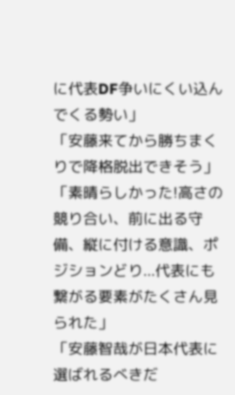に代表DF争いにくい込んでくる勢い」
「安藤来てから勝ちまくりで降格脱出できそう」
「素晴らしかった!高さの競り合い、前に出る守備、縦に付ける意識、ポジションどり...代表にも繋がる要素がたくさん見られた」
「安藤智哉が日本代表に選ばれるべきだ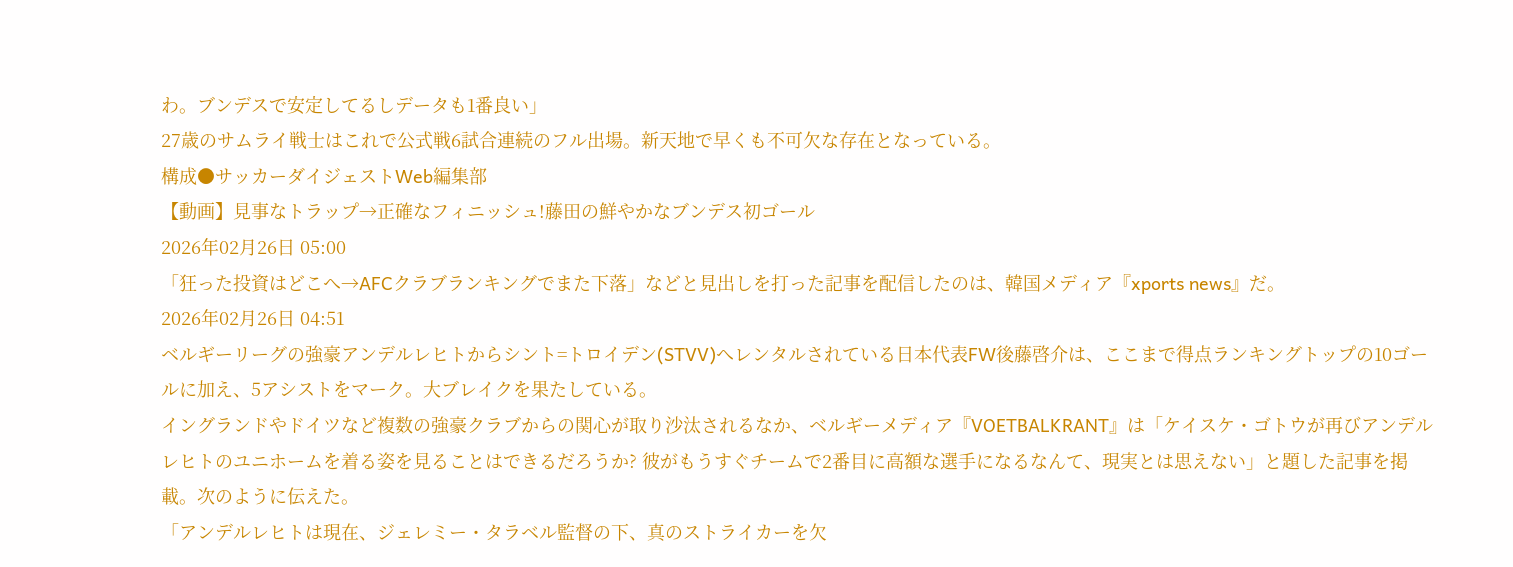わ。ブンデスで安定してるしデータも1番良い」
27歳のサムライ戦士はこれで公式戦6試合連続のフル出場。新天地で早くも不可欠な存在となっている。
構成●サッカーダイジェストWeb編集部
【動画】見事なトラップ→正確なフィニッシュ!藤田の鮮やかなブンデス初ゴール
2026年02月26日 05:00
「狂った投資はどこへ→AFCクラブランキングでまた下落」などと見出しを打った記事を配信したのは、韓国メディア『xports news』だ。
2026年02月26日 04:51
ベルギーリーグの強豪アンデルレヒトからシント=トロイデン(STVV)へレンタルされている日本代表FW後藤啓介は、ここまで得点ランキングトップの10ゴールに加え、5アシストをマーク。大ブレイクを果たしている。
イングランドやドイツなど複数の強豪クラブからの関心が取り沙汰されるなか、ベルギーメディア『VOETBALKRANT』は「ケイスケ・ゴトウが再びアンデルレヒトのユニホームを着る姿を見ることはできるだろうか? 彼がもうすぐチームで2番目に高額な選手になるなんて、現実とは思えない」と題した記事を掲載。次のように伝えた。
「アンデルレヒトは現在、ジェレミー・タラベル監督の下、真のストライカーを欠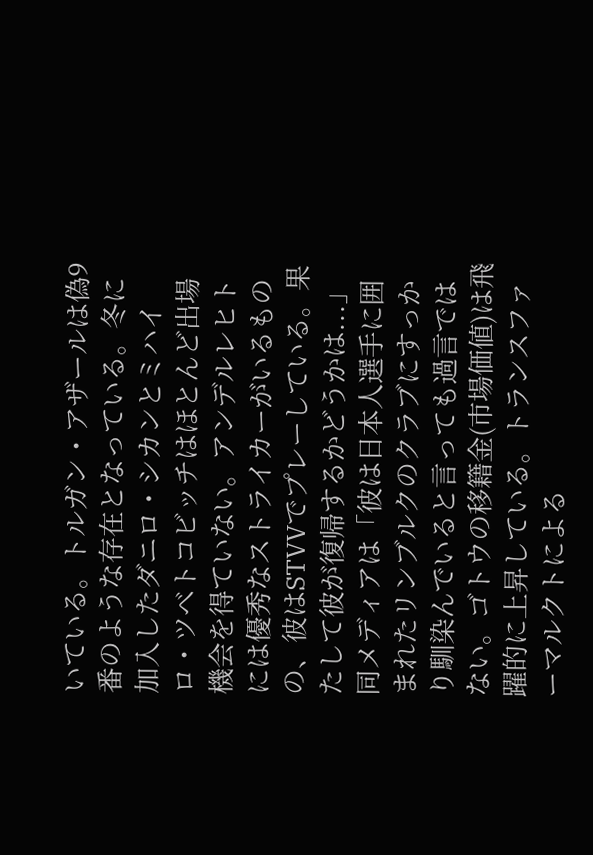いている。トルガン・アザールは偽9番のような存在となっている。冬に加入したダニロ・シカンとミハイロ・ツベトコビッチはほとんど出場機会を得ていない。アンデルレヒトには優秀なストライカーがいるものの、彼はSTVVでプレーしている。果たして彼が復帰するかどうかは...」
同メディアは「彼は日本人選手に囲まれたリンブルクのクラブにすっかり馴染んでいると言っても過言ではない。ゴトウの移籍金(市場価値)は飛躍的に上昇している。トランスファーマルクトによる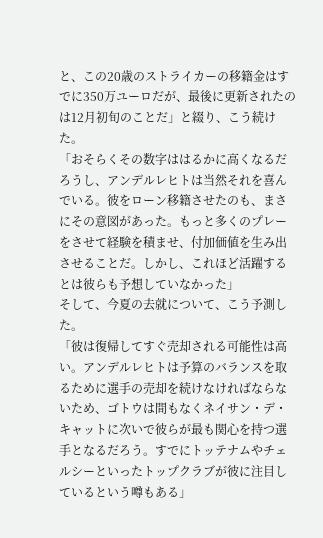と、この20歳のストライカーの移籍金はすでに350万ユーロだが、最後に更新されたのは12月初旬のことだ」と綴り、こう続けた。
「おそらくその数字ははるかに高くなるだろうし、アンデルレヒトは当然それを喜んでいる。彼をローン移籍させたのも、まさにその意図があった。もっと多くのプレーをさせて経験を積ませ、付加価値を生み出させることだ。しかし、これほど活躍するとは彼らも予想していなかった」
そして、今夏の去就について、こう予測した。
「彼は復帰してすぐ売却される可能性は高い。アンデルレヒトは予算のバランスを取るために選手の売却を続けなければならないため、ゴトウは間もなくネイサン・デ・キャットに次いで彼らが最も関心を持つ選手となるだろう。すでにトッテナムやチェルシーといったトップクラブが彼に注目しているという噂もある」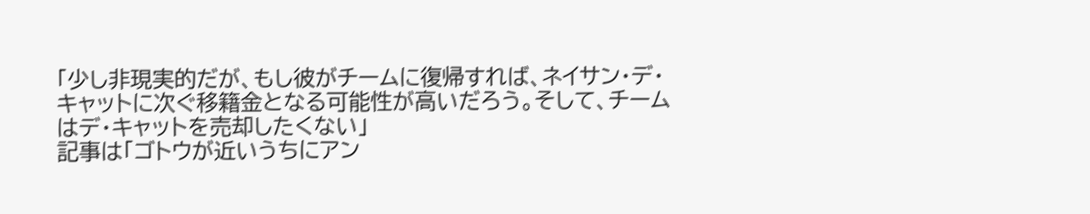「少し非現実的だが、もし彼がチームに復帰すれば、ネイサン・デ・キャットに次ぐ移籍金となる可能性が高いだろう。そして、チームはデ・キャットを売却したくない」
記事は「ゴトウが近いうちにアン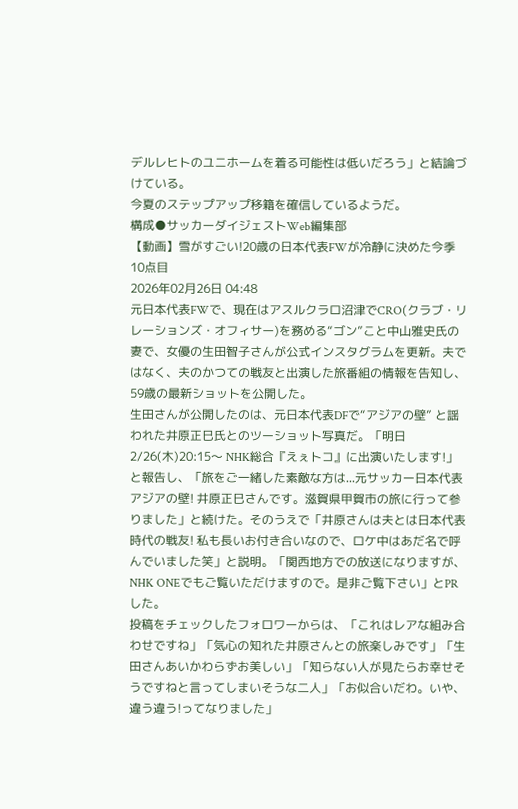デルレヒトのユニホームを着る可能性は低いだろう」と結論づけている。
今夏のステップアップ移籍を確信しているようだ。
構成●サッカーダイジェストWeb編集部
【動画】雪がすごい!20歳の日本代表FWが冷静に決めた今季10点目
2026年02月26日 04:48
元日本代表FWで、現在はアスルクラロ沼津でCRO(クラブ・リレーションズ・オフィサー)を務める“ゴン”こと中山雅史氏の妻で、女優の生田智子さんが公式インスタグラムを更新。夫ではなく、夫のかつての戦友と出演した旅番組の情報を告知し、59歳の最新ショットを公開した。
生田さんが公開したのは、元日本代表DFで“アジアの壁” と謡われた井原正巳氏とのツーショット写真だ。「明日2/26(木)20:15〜 NHK総合『えぇトコ』に出演いたします!」と報告し、「旅をご一緒した素敵な方は...元サッカー日本代表 アジアの壁! 井原正巳さんです。滋賀県甲賀市の旅に行って参りました」と続けた。そのうえで「井原さんは夫とは日本代表時代の戦友! 私も長いお付き合いなので、ロケ中はあだ名で呼んでいました笑」と説明。「関西地方での放送になりますが、NHK ONEでもご覧いただけますので。是非ご覧下さい」とPRした。
投稿をチェックしたフォロワーからは、「これはレアな組み合わせですね」「気心の知れた井原さんとの旅楽しみです」「生田さんあいかわらずお美しい」「知らない人が見たらお幸せそうですねと言ってしまいそうな二人」「お似合いだわ。いや、違う違う!ってなりました」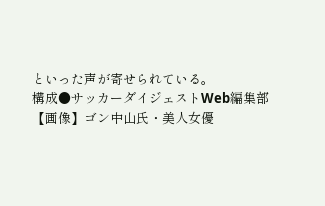といった声が寄せられている。
構成●サッカーダイジェストWeb編集部
【画像】ゴン中山氏・美人女優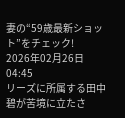妻の“59歳最新ショット”をチェック!
2026年02月26日 04:45
リーズに所属する田中碧が苦境に立たさ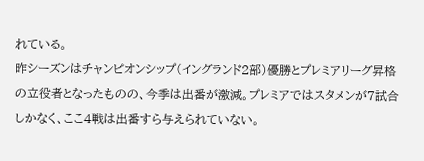れている。
昨シーズンはチャンピオンシップ(イングランド2部)優勝とプレミアリーグ昇格の立役者となったものの、今季は出番が激減。プレミアではスタメンが7試合しかなく、ここ4戦は出番すら与えられていない。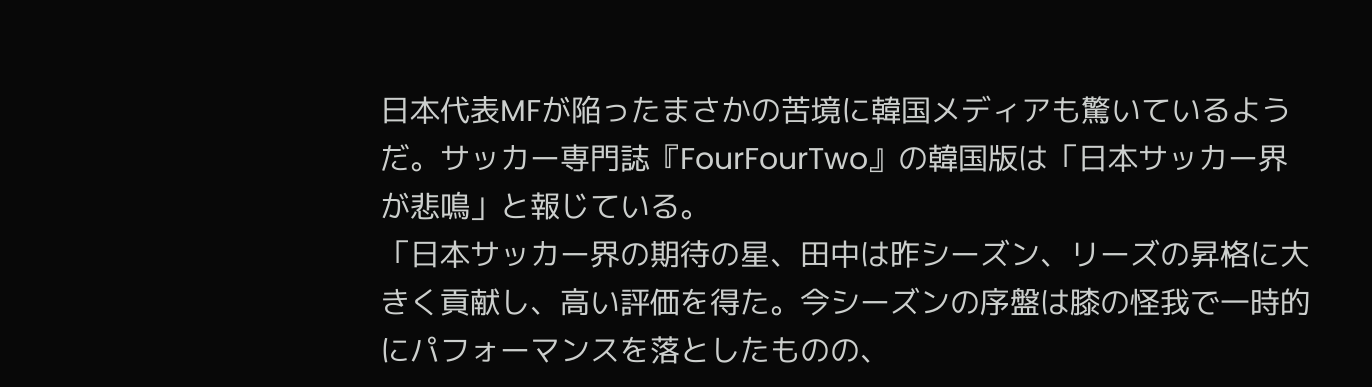日本代表MFが陥ったまさかの苦境に韓国メディアも驚いているようだ。サッカー専門誌『FourFourTwo』の韓国版は「日本サッカー界が悲鳴」と報じている。
「日本サッカー界の期待の星、田中は昨シーズン、リーズの昇格に大きく貢献し、高い評価を得た。今シーズンの序盤は膝の怪我で一時的にパフォーマンスを落としたものの、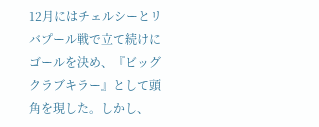12月にはチェルシーとリバプール戦で立て続けにゴールを決め、『ビッグクラブキラー』として頭角を現した。しかし、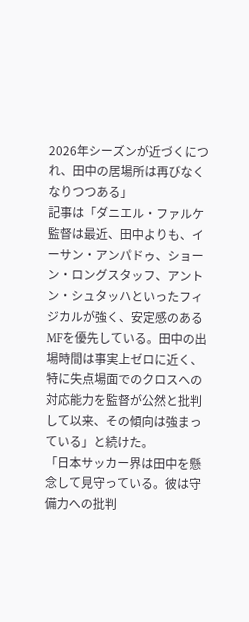2026年シーズンが近づくにつれ、田中の居場所は再びなくなりつつある」
記事は「ダニエル・ファルケ監督は最近、田中よりも、イーサン・アンパドゥ、ショーン・ロングスタッフ、アントン・シュタッハといったフィジカルが強く、安定感のあるMFを優先している。田中の出場時間は事実上ゼロに近く、特に失点場面でのクロスへの対応能力を監督が公然と批判して以来、その傾向は強まっている」と続けた。
「日本サッカー界は田中を懸念して見守っている。彼は守備力への批判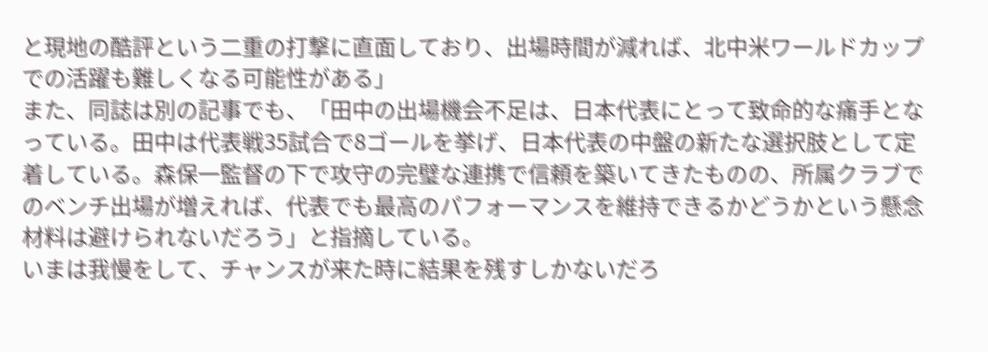と現地の酷評という二重の打撃に直面しており、出場時間が減れば、北中米ワールドカップでの活躍も難しくなる可能性がある」
また、同誌は別の記事でも、「田中の出場機会不足は、日本代表にとって致命的な痛手となっている。田中は代表戦35試合で8ゴールを挙げ、日本代表の中盤の新たな選択肢として定着している。森保一監督の下で攻守の完璧な連携で信頼を築いてきたものの、所属クラブでのベンチ出場が増えれば、代表でも最高のパフォーマンスを維持できるかどうかという懸念材料は避けられないだろう」と指摘している。
いまは我慢をして、チャンスが来た時に結果を残すしかないだろ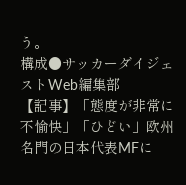う。
構成●サッカーダイジェストWeb編集部
【記事】「態度が非常に不愉快」「ひどい」欧州名門の日本代表MFに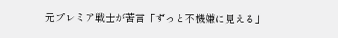元プレミア戦士が苦言「ずっと不機嫌に見える」